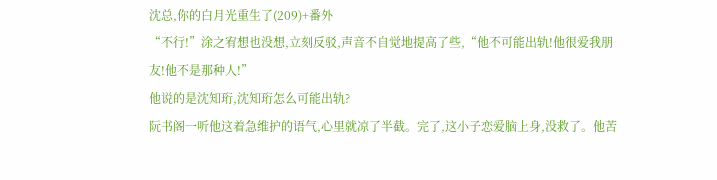沈总,你的白月光重生了(209)+番外
“不行!”涂之宥想也没想,立刻反驳,声音不自觉地提高了些,“他不可能出轨!他很爱我朋友!他不是那种人!”
他说的是沈知珩,沈知珩怎么可能出轨?
阮书阁一听他这着急维护的语气,心里就凉了半截。完了,这小子恋爱脑上身,没救了。他苦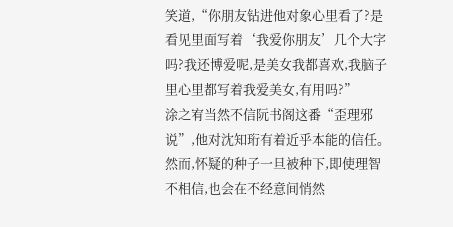笑道,“你朋友钻进他对象心里看了?是看见里面写着‘我爱你朋友’几个大字吗?我还博爱呢,是美女我都喜欢,我脑子里心里都写着我爱美女,有用吗?”
涂之宥当然不信阮书阁这番“歪理邪说”,他对沈知珩有着近乎本能的信任。然而,怀疑的种子一旦被种下,即使理智不相信,也会在不经意间悄然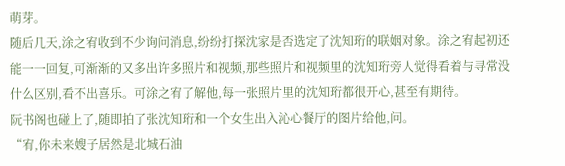萌芽。
随后几天,涂之宥收到不少询问消息,纷纷打探沈家是否选定了沈知珩的联姻对象。涂之宥起初还能一一回复,可渐渐的又多出许多照片和视频,那些照片和视频里的沈知珩旁人觉得看着与寻常没什么区别,看不出喜乐。可涂之宥了解他,每一张照片里的沈知珩都很开心,甚至有期待。
阮书阁也碰上了,随即拍了张沈知珩和一个女生出入沁心餐厅的图片给他,问。
“宥,你未来嫂子居然是北城石油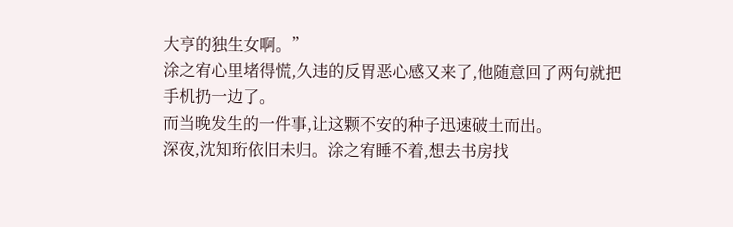大亨的独生女啊。”
涂之宥心里堵得慌,久违的反胃恶心感又来了,他随意回了两句就把手机扔一边了。
而当晚发生的一件事,让这颗不安的种子迅速破土而出。
深夜,沈知珩依旧未归。涂之宥睡不着,想去书房找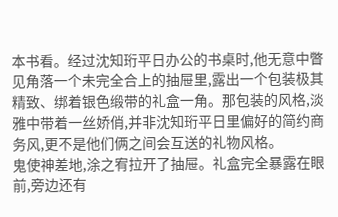本书看。经过沈知珩平日办公的书桌时,他无意中瞥见角落一个未完全合上的抽屉里,露出一个包装极其精致、绑着银色缎带的礼盒一角。那包装的风格,淡雅中带着一丝娇俏,并非沈知珩平日里偏好的简约商务风,更不是他们俩之间会互送的礼物风格。
鬼使神差地,涂之宥拉开了抽屉。礼盒完全暴露在眼前,旁边还有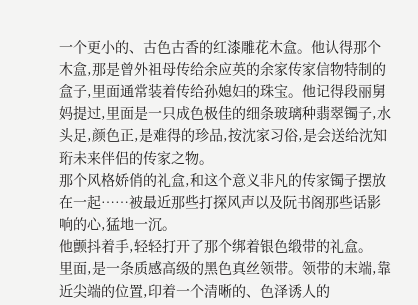一个更小的、古色古香的红漆雕花木盒。他认得那个木盒,那是曾外祖母传给余应英的余家传家信物特制的盒子,里面通常装着传给孙媳妇的珠宝。他记得段丽舅妈提过,里面是一只成色极佳的细条玻璃种翡翠镯子,水头足,颜色正,是难得的珍品,按沈家习俗,是会送给沈知珩未来伴侣的传家之物。
那个风格娇俏的礼盒,和这个意义非凡的传家镯子摆放在一起……被最近那些打探风声以及阮书阁那些话影响的心,猛地一沉。
他颤抖着手,轻轻打开了那个绑着银色缎带的礼盒。
里面,是一条质感高级的黑色真丝领带。领带的末端,靠近尖端的位置,印着一个清晰的、色泽诱人的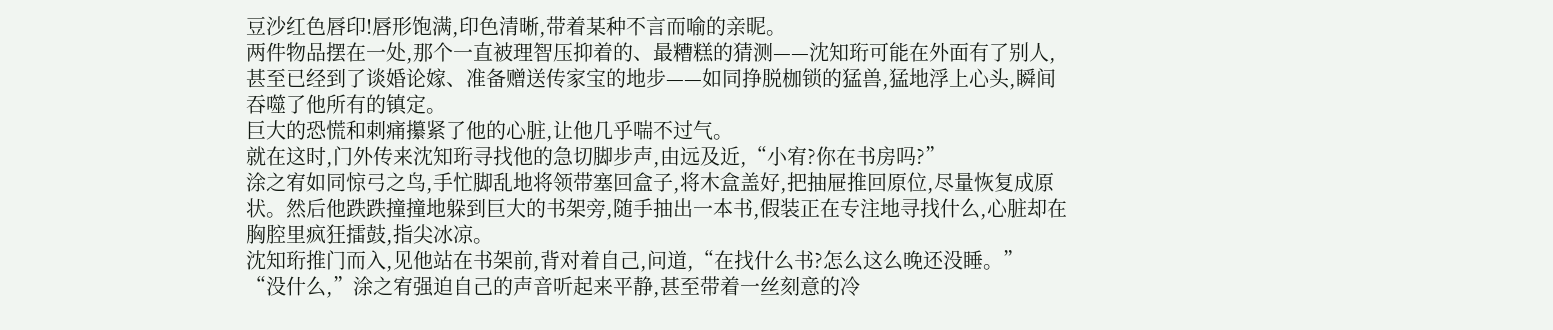豆沙红色唇印!唇形饱满,印色清晰,带着某种不言而喻的亲昵。
两件物品摆在一处,那个一直被理智压抑着的、最糟糕的猜测——沈知珩可能在外面有了别人,甚至已经到了谈婚论嫁、准备赠送传家宝的地步——如同挣脱枷锁的猛兽,猛地浮上心头,瞬间吞噬了他所有的镇定。
巨大的恐慌和刺痛攥紧了他的心脏,让他几乎喘不过气。
就在这时,门外传来沈知珩寻找他的急切脚步声,由远及近,“小宥?你在书房吗?”
涂之宥如同惊弓之鸟,手忙脚乱地将领带塞回盒子,将木盒盖好,把抽屉推回原位,尽量恢复成原状。然后他跌跌撞撞地躲到巨大的书架旁,随手抽出一本书,假装正在专注地寻找什么,心脏却在胸腔里疯狂擂鼓,指尖冰凉。
沈知珩推门而入,见他站在书架前,背对着自己,问道,“在找什么书?怎么这么晚还没睡。”
“没什么,”涂之宥强迫自己的声音听起来平静,甚至带着一丝刻意的冷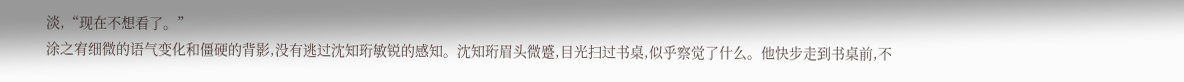淡,“现在不想看了。”
涂之宥细微的语气变化和僵硬的背影,没有逃过沈知珩敏锐的感知。沈知珩眉头微蹙,目光扫过书桌,似乎察觉了什么。他快步走到书桌前,不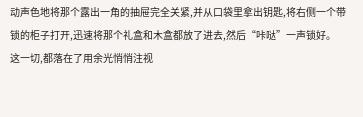动声色地将那个露出一角的抽屉完全关紧,并从口袋里拿出钥匙,将右侧一个带锁的柜子打开,迅速将那个礼盒和木盒都放了进去,然后“咔哒”一声锁好。
这一切,都落在了用余光悄悄注视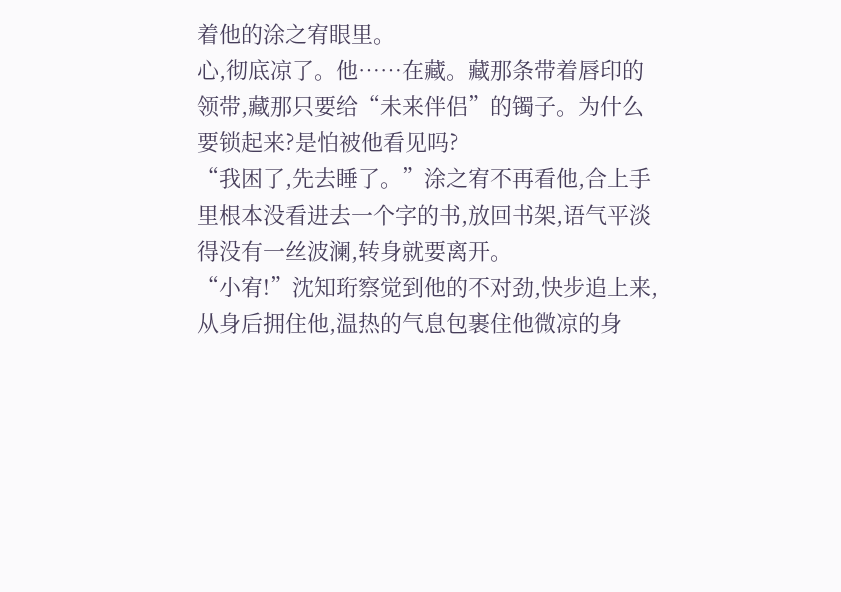着他的涂之宥眼里。
心,彻底凉了。他……在藏。藏那条带着唇印的领带,藏那只要给“未来伴侣”的镯子。为什么要锁起来?是怕被他看见吗?
“我困了,先去睡了。”涂之宥不再看他,合上手里根本没看进去一个字的书,放回书架,语气平淡得没有一丝波澜,转身就要离开。
“小宥!”沈知珩察觉到他的不对劲,快步追上来,从身后拥住他,温热的气息包裹住他微凉的身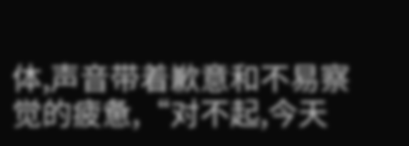体,声音带着歉意和不易察觉的疲惫,“对不起,今天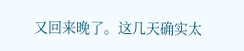又回来晚了。这几天确实太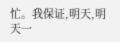忙。我保证,明天,明天一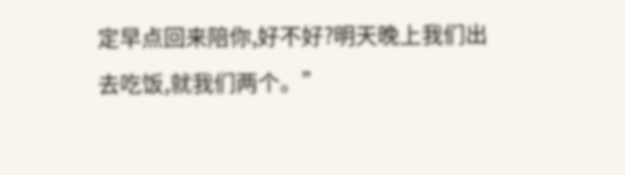定早点回来陪你,好不好?明天晚上我们出去吃饭,就我们两个。”